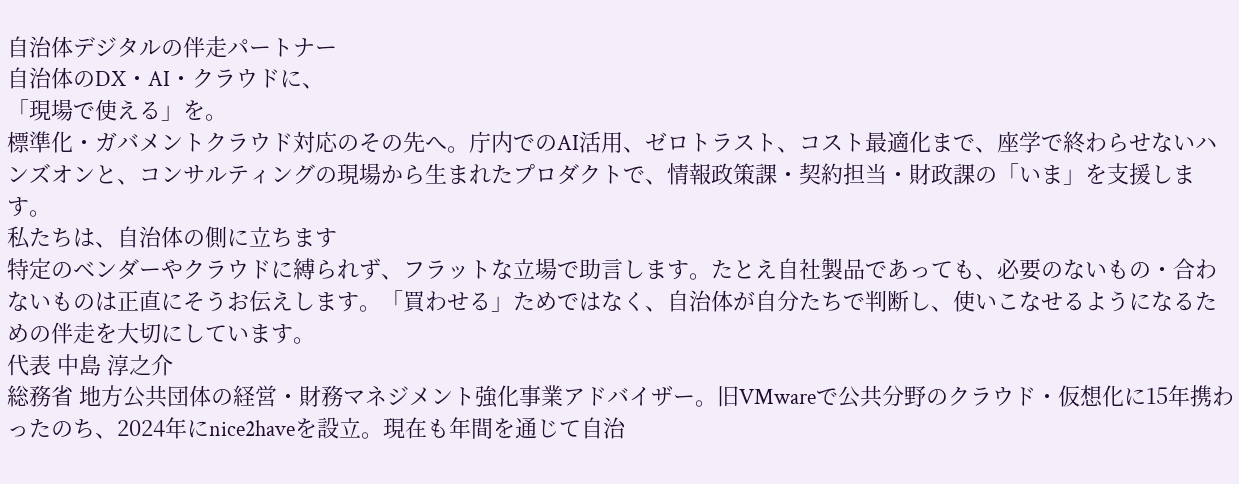自治体デジタルの伴走パートナー
自治体のDX・AI・クラウドに、
「現場で使える」を。
標準化・ガバメントクラウド対応のその先へ。庁内でのAI活用、ゼロトラスト、コスト最適化まで、座学で終わらせないハンズオンと、コンサルティングの現場から生まれたプロダクトで、情報政策課・契約担当・財政課の「いま」を支援します。
私たちは、自治体の側に立ちます
特定のベンダーやクラウドに縛られず、フラットな立場で助言します。たとえ自社製品であっても、必要のないもの・合わないものは正直にそうお伝えします。「買わせる」ためではなく、自治体が自分たちで判断し、使いこなせるようになるための伴走を大切にしています。
代表 中島 淳之介
総務省 地方公共団体の経営・財務マネジメント強化事業アドバイザー。旧VMwareで公共分野のクラウド・仮想化に15年携わったのち、2024年にnice2haveを設立。現在も年間を通じて自治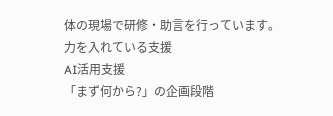体の現場で研修・助言を行っています。
力を入れている支援
AI活用支援
「まず何から?」の企画段階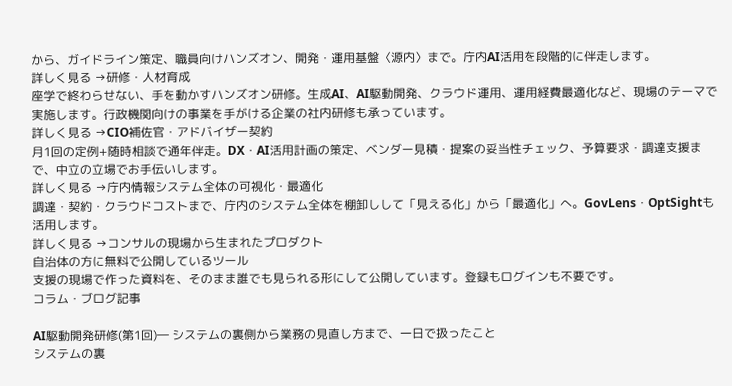から、ガイドライン策定、職員向けハンズオン、開発・運用基盤〈源内〉まで。庁内AI活用を段階的に伴走します。
詳しく見る →研修・人材育成
座学で終わらせない、手を動かすハンズオン研修。生成AI、AI駆動開発、クラウド運用、運用経費最適化など、現場のテーマで実施します。行政機関向けの事業を手がける企業の社内研修も承っています。
詳しく見る →CIO補佐官・アドバイザー契約
月1回の定例+随時相談で通年伴走。DX・AI活用計画の策定、ベンダー見積・提案の妥当性チェック、予算要求・調達支援まで、中立の立場でお手伝いします。
詳しく見る →庁内情報システム全体の可視化・最適化
調達・契約・クラウドコストまで、庁内のシステム全体を棚卸しして「見える化」から「最適化」へ。GovLens・OptSightも活用します。
詳しく見る →コンサルの現場から生まれたプロダクト
自治体の方に無料で公開しているツール
支援の現場で作った資料を、そのまま誰でも見られる形にして公開しています。登録もログインも不要です。
コラム・ブログ記事

AI駆動開発研修(第1回)― システムの裏側から業務の見直し方まで、一日で扱ったこと
システムの裏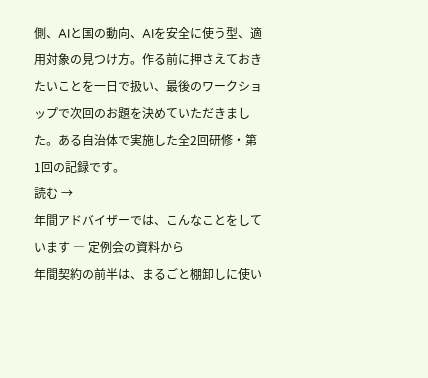側、AIと国の動向、AIを安全に使う型、適用対象の見つけ方。作る前に押さえておきたいことを一日で扱い、最後のワークショップで次回のお題を決めていただきました。ある自治体で実施した全2回研修・第1回の記録です。
読む →
年間アドバイザーでは、こんなことをしています ― 定例会の資料から
年間契約の前半は、まるごと棚卸しに使い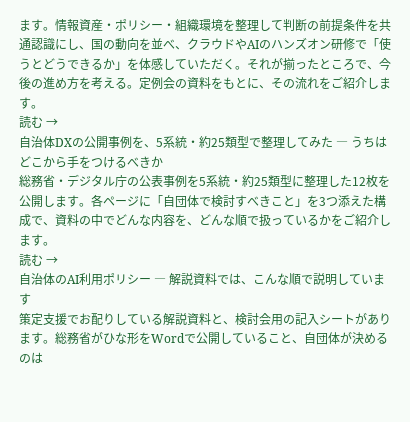ます。情報資産・ポリシー・組織環境を整理して判断の前提条件を共通認識にし、国の動向を並べ、クラウドやAIのハンズオン研修で「使うとどうできるか」を体感していただく。それが揃ったところで、今後の進め方を考える。定例会の資料をもとに、その流れをご紹介します。
読む →
自治体DXの公開事例を、5系統・約25類型で整理してみた ― うちはどこから手をつけるべきか
総務省・デジタル庁の公表事例を5系統・約25類型に整理した12枚を公開します。各ページに「自団体で検討すべきこと」を3つ添えた構成で、資料の中でどんな内容を、どんな順で扱っているかをご紹介します。
読む →
自治体のAI利用ポリシー ― 解説資料では、こんな順で説明しています
策定支援でお配りしている解説資料と、検討会用の記入シートがあります。総務省がひな形をWordで公開していること、自団体が決めるのは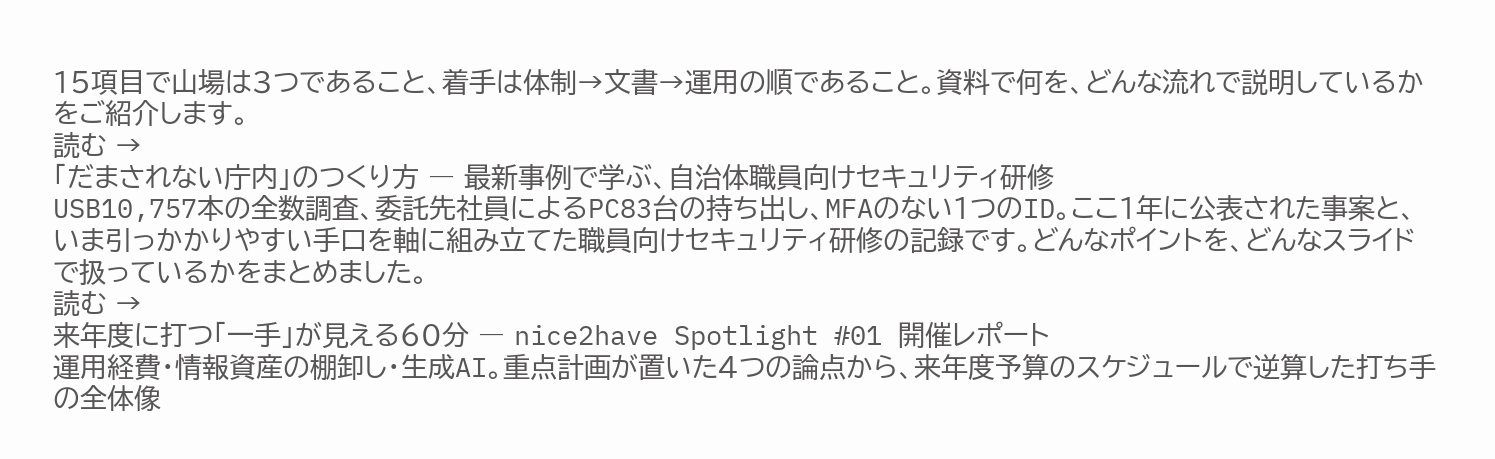15項目で山場は3つであること、着手は体制→文書→運用の順であること。資料で何を、どんな流れで説明しているかをご紹介します。
読む →
「だまされない庁内」のつくり方 ― 最新事例で学ぶ、自治体職員向けセキュリティ研修
USB10,757本の全数調査、委託先社員によるPC83台の持ち出し、MFAのない1つのID。ここ1年に公表された事案と、いま引っかかりやすい手口を軸に組み立てた職員向けセキュリティ研修の記録です。どんなポイントを、どんなスライドで扱っているかをまとめました。
読む →
来年度に打つ「一手」が見える60分 ― nice2have Spotlight #01 開催レポート
運用経費・情報資産の棚卸し・生成AI。重点計画が置いた4つの論点から、来年度予算のスケジュールで逆算した打ち手の全体像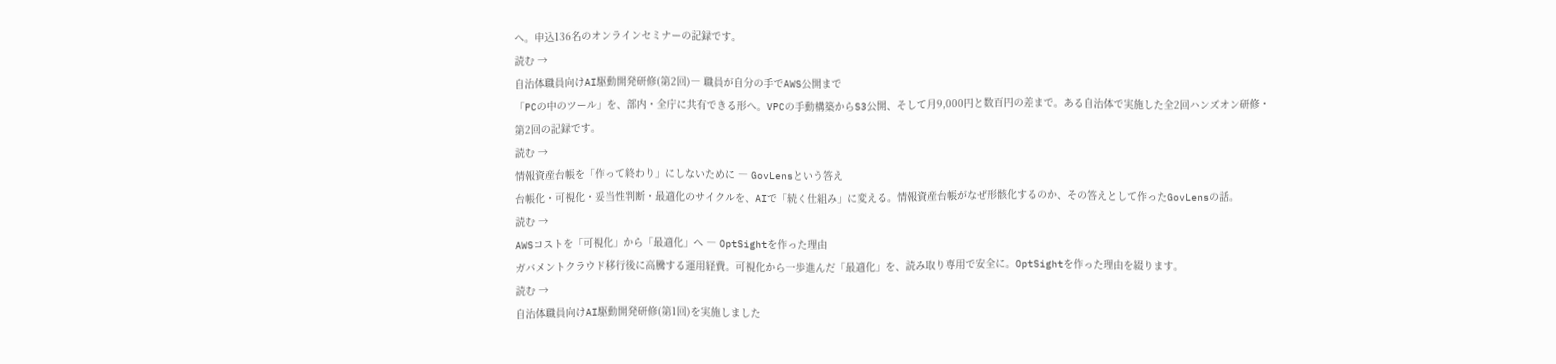へ。申込136名のオンラインセミナーの記録です。
読む →
自治体職員向けAI駆動開発研修(第2回)― 職員が自分の手でAWS公開まで
「PCの中のツール」を、部内・全庁に共有できる形へ。VPCの手動構築からS3公開、そして月9,000円と数百円の差まで。ある自治体で実施した全2回ハンズオン研修・第2回の記録です。
読む →
情報資産台帳を「作って終わり」にしないために ― GovLensという答え
台帳化・可視化・妥当性判断・最適化のサイクルを、AIで「続く仕組み」に変える。情報資産台帳がなぜ形骸化するのか、その答えとして作ったGovLensの話。
読む →
AWSコストを「可視化」から「最適化」へ ― OptSightを作った理由
ガバメントクラウド移行後に高騰する運用経費。可視化から一歩進んだ「最適化」を、読み取り専用で安全に。OptSightを作った理由を綴ります。
読む →
自治体職員向けAI駆動開発研修(第1回)を実施しました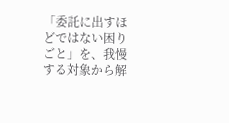「委託に出すほどではない困りごと」を、我慢する対象から解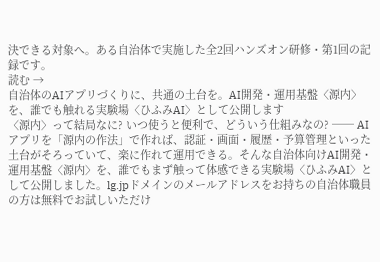決できる対象へ。ある自治体で実施した全2回ハンズオン研修・第1回の記録です。
読む →
自治体のAIアプリづくりに、共通の土台を。AI開発・運用基盤〈源内〉を、誰でも触れる実験場〈ひふみAI〉として公開します
〈源内〉って結局なに? いつ使うと便利で、どういう仕組みなの? ── AIアプリを「源内の作法」で作れば、認証・画面・履歴・予算管理といった土台がそろっていて、楽に作れて運用できる。そんな自治体向けAI開発・運用基盤〈源内〉を、誰でもまず触って体感できる実験場〈ひふみAI〉として公開しました。lg.jpドメインのメールアドレスをお持ちの自治体職員の方は無料でお試しいただけ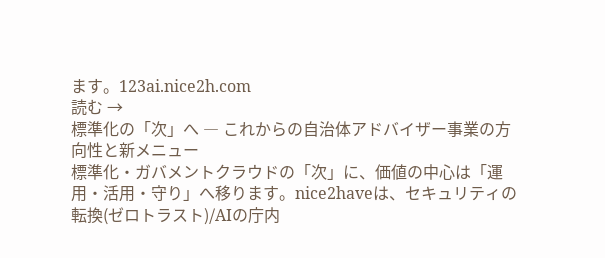ます。123ai.nice2h.com
読む →
標準化の「次」へ ― これからの自治体アドバイザー事業の方向性と新メニュー
標準化・ガバメントクラウドの「次」に、価値の中心は「運用・活用・守り」へ移ります。nice2haveは、セキュリティの転換(ゼロトラスト)/AIの庁内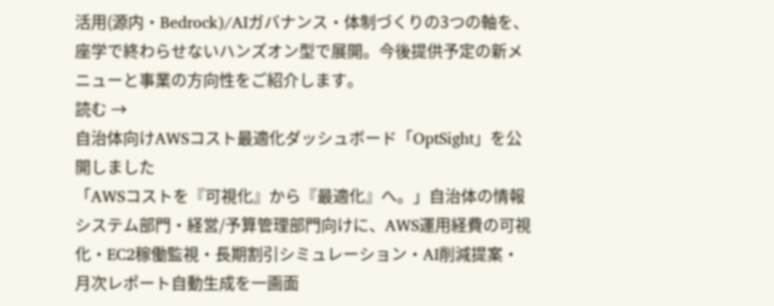活用(源内・Bedrock)/AIガバナンス・体制づくりの3つの軸を、座学で終わらせないハンズオン型で展開。今後提供予定の新メニューと事業の方向性をご紹介します。
読む →
自治体向けAWSコスト最適化ダッシュボード「OptSight」を公開しました
「AWSコストを『可視化』から『最適化』へ。」自治体の情報システム部門・経営/予算管理部門向けに、AWS運用経費の可視化・EC2稼働監視・長期割引シミュレーション・AI削減提案・月次レポート自動生成を一画面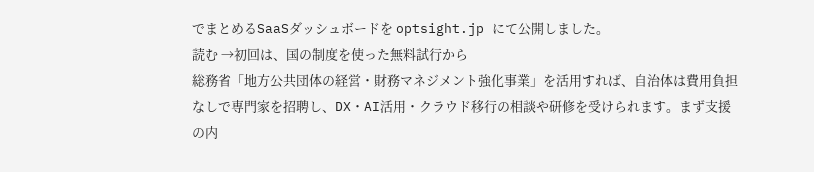でまとめるSaaSダッシュボードを optsight.jp にて公開しました。
読む →初回は、国の制度を使った無料試行から
総務省「地方公共団体の経営・財務マネジメント強化事業」を活用すれば、自治体は費用負担なしで専門家を招聘し、DX・AI活用・クラウド移行の相談や研修を受けられます。まず支援の内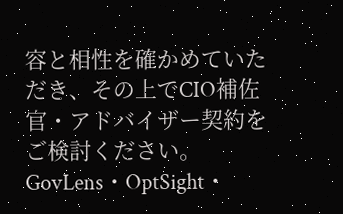容と相性を確かめていただき、その上でCIO補佐官・アドバイザー契約をご検討ください。GovLens・OptSight・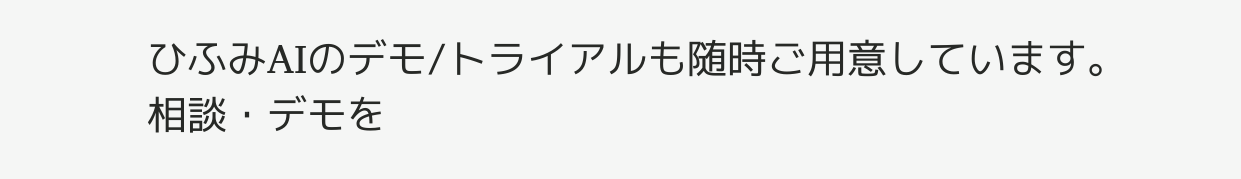ひふみAIのデモ/トライアルも随時ご用意しています。
相談・デモを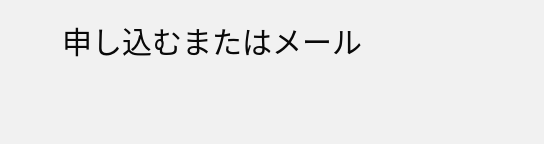申し込むまたはメール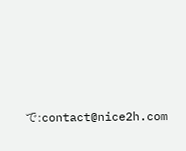で:contact@nice2h.com